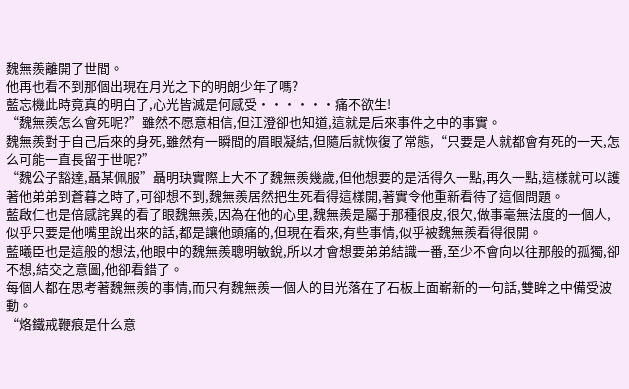魏無羨離開了世間。
他再也看不到那個出現在月光之下的明朗少年了嗎?
藍忘機此時竟真的明白了,心光皆滅是何感受······痛不欲生!
“魏無羨怎么會死呢?”雖然不愿意相信,但江澄卻也知道,這就是后來事件之中的事實。
魏無羨對于自己后來的身死,雖然有一瞬間的眉眼凝結,但隨后就恢復了常態,“只要是人就都會有死的一天,怎么可能一直長留于世呢?”
“魏公子豁達,聶某佩服”聶明玦實際上大不了魏無羨幾歲,但他想要的是活得久一點,再久一點,這樣就可以護著他弟弟到蒼暮之時了,可卻想不到,魏無羨居然把生死看得這樣開,著實令他重新看待了這個問題。
藍啟仁也是倍感詫異的看了眼魏無羨,因為在他的心里,魏無羨是屬于那種很皮,很欠,做事毫無法度的一個人,似乎只要是他嘴里說出來的話,都是讓他頭痛的,但現在看來,有些事情,似乎被魏無羨看得很開。
藍曦臣也是這般的想法,他眼中的魏無羨聰明敏銳,所以才會想要弟弟結識一番,至少不會向以往那般的孤獨,卻不想,結交之意圖,他卻看錯了。
每個人都在思考著魏無羨的事情,而只有魏無羨一個人的目光落在了石板上面嶄新的一句話,雙眸之中備受波動。
“烙鐵戒鞭痕是什么意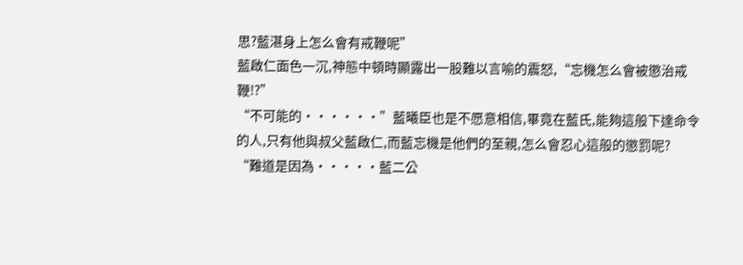思?藍湛身上怎么會有戒鞭呢”
藍啟仁面色一沉,神態中頓時顯露出一股難以言喻的震怒,“忘機怎么會被懲治戒鞭!?”
“不可能的······”藍曦臣也是不愿意相信,畢竟在藍氏,能夠這般下達命令的人,只有他與叔父藍啟仁,而藍忘機是他們的至親,怎么會忍心這般的懲罰呢?
“難道是因為·····藍二公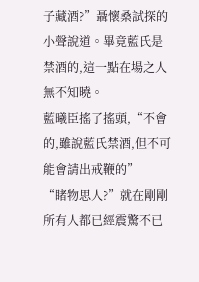子藏酒?”聶懷桑試探的小聲說道。畢竟藍氏是禁酒的,這一點在場之人無不知曉。
藍曦臣搖了搖頭,“不會的,雖說藍氏禁酒,但不可能會請出戒鞭的”
“睹物思人?”就在剛剛所有人都已經震驚不已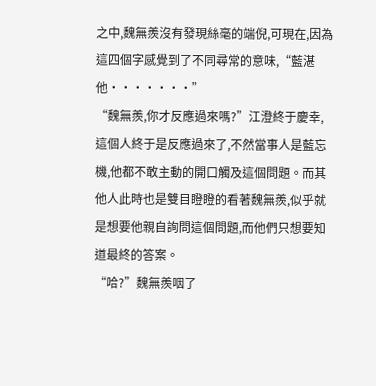之中,魏無羨沒有發現絲毫的端倪,可現在,因為這四個字感覺到了不同尋常的意味,“藍湛他·······”
“魏無羨,你才反應過來嗎?”江澄終于慶幸,這個人終于是反應過來了,不然當事人是藍忘機,他都不敢主動的開口觸及這個問題。而其他人此時也是雙目瞪瞪的看著魏無羨,似乎就是想要他親自詢問這個問題,而他們只想要知道最終的答案。
“哈?”魏無羨咽了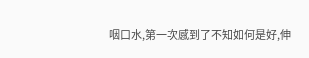咽口水,第一次感到了不知如何是好,伸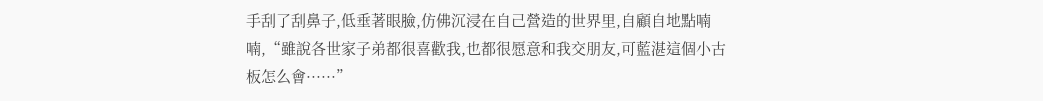手刮了刮鼻子,低垂著眼臉,仿佛沉浸在自己營造的世界里,自顧自地點喃喃,“雖說各世家子弟都很喜歡我,也都很愿意和我交朋友,可藍湛這個小古板怎么會······”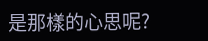是那樣的心思呢?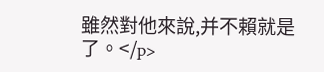雖然對他來說,并不賴就是了。</p>